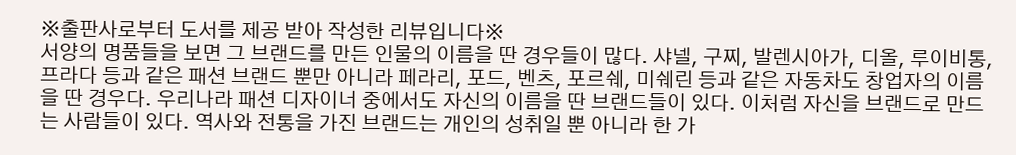※출판사로부터 도서를 제공 받아 작성한 리뷰입니다※
서양의 명품들을 보면 그 브랜드를 만든 인물의 이름을 딴 경우들이 많다. 샤넬, 구찌, 발렌시아가, 디올, 루이비통, 프라다 등과 같은 패션 브랜드 뿐만 아니라 페라리, 포드, 벤츠, 포르쉐, 미쉐린 등과 같은 자동차도 창업자의 이름을 딴 경우다. 우리나라 패션 디자이너 중에서도 자신의 이름을 딴 브랜드들이 있다. 이처럼 자신을 브랜드로 만드는 사람들이 있다. 역사와 전통을 가진 브랜드는 개인의 성취일 뿐 아니라 한 가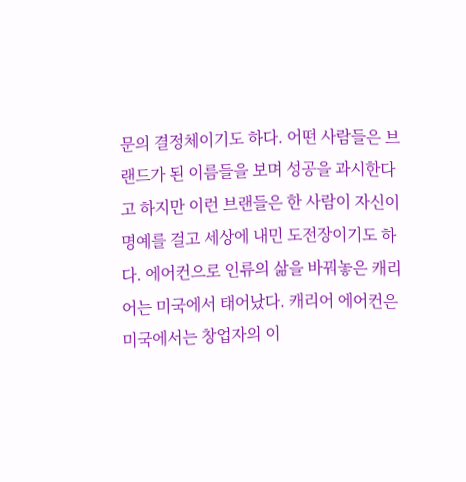문의 결정체이기도 하다. 어떤 사람들은 브랜드가 된 이름들을 보며 성공을 과시한다고 하지만 이런 브랜들은 한 사람이 자신이 명예를 걸고 세상에 내민 도전장이기도 하다. 에어컨으로 인류의 삶을 바꿔놓은 캐리어는 미국에서 태어났다. 캐리어 에어컨은 미국에서는 창업자의 이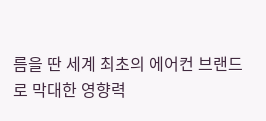름을 딴 세계 최초의 에어컨 브랜드로 막대한 영향력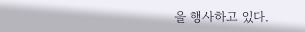을 행사하고 있다.